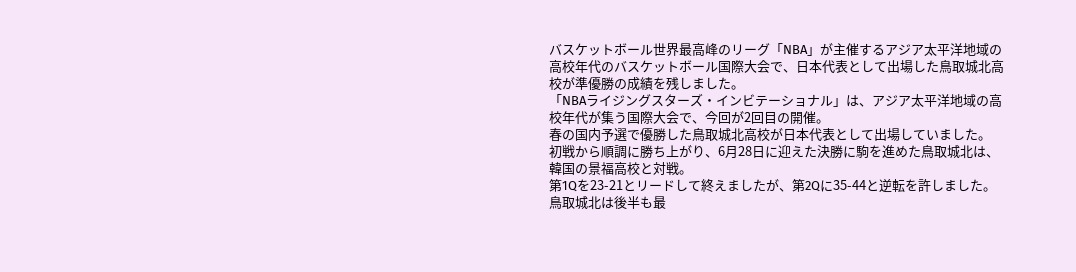バスケットボール世界最高峰のリーグ「NBA」が主催するアジア太平洋地域の高校年代のバスケットボール国際大会で、日本代表として出場した鳥取城北高校が準優勝の成績を残しました。
「NBAライジングスターズ・インビテーショナル」は、アジア太平洋地域の高校年代が集う国際大会で、今回が2回目の開催。
春の国内予選で優勝した鳥取城北高校が日本代表として出場していました。
初戦から順調に勝ち上がり、6月28日に迎えた決勝に駒を進めた鳥取城北は、韓国の景福高校と対戦。
第1Qを23-21とリードして終えましたが、第2Qに35-44と逆転を許しました。
鳥取城北は後半も最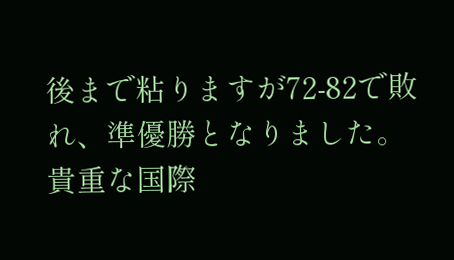後まで粘りますが72-82で敗れ、準優勝となりました。
貴重な国際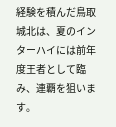経験を積んだ鳥取城北は、夏のインターハイには前年度王者として臨み、連覇を狙います。